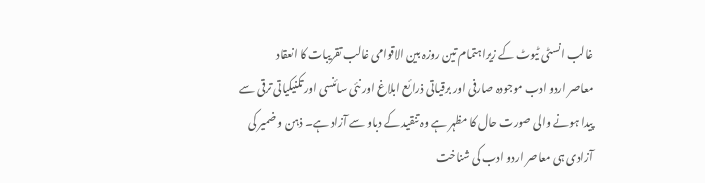غالب انسٹی ٹیوٹ کے زیراہتمام تین روزہ بین الاقوامی غالب تقریبات کا انعقاد
معاصر اردو ادب موجودہ صارفی اور برقیاتی ذرائع ابلاغ اور نئی سائنسی اور تکنیکیاتی ترقی سے پیدا ہونے والی صورت حال کا مظہر ہے وہ تنقید کے دباو سے آزاد ہے۔ ذہن و ضمیر کی آزادی ہی معاصر اردو ادب کی شناخت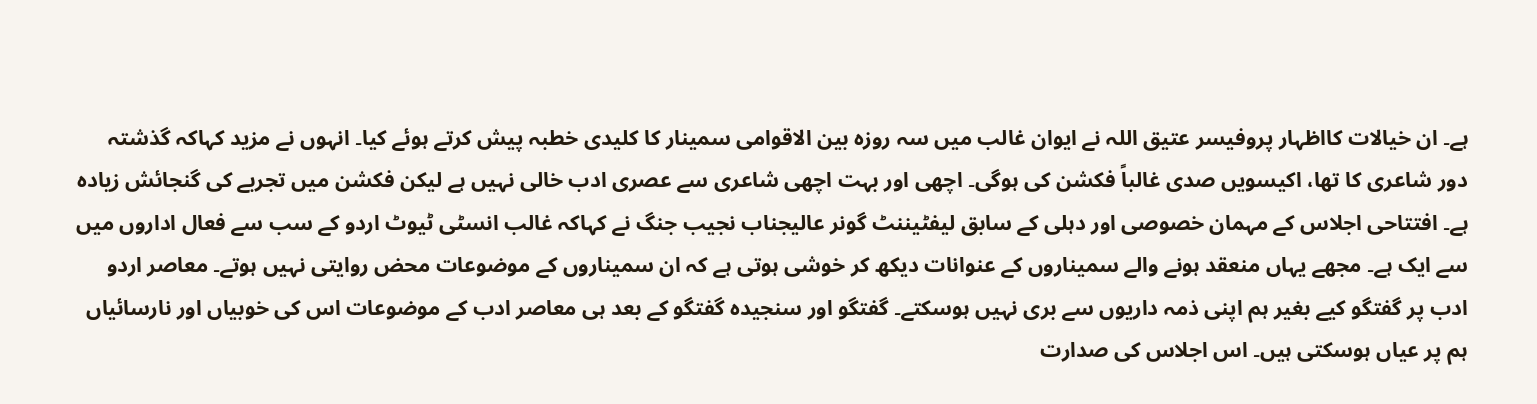ہے۔ ان خیالات کااظہار پروفیسر عتیق اللہ نے ایوان غالب میں سہ روزہ بین الاقوامی سمینار کا کلیدی خطبہ پیش کرتے ہوئے کیا۔ انہوں نے مزید کہاکہ گذشتہ دور شاعری کا تھا، اکیسویں صدی غالباً فکشن کی ہوگی۔ اچھی اور بہت اچھی شاعری سے عصری ادب خالی نہیں ہے لیکن فکشن میں تجربے کی گنجائش زیادہ ہے۔ افتتاحی اجلاس کے مہمان خصوصی اور دہلی کے سابق لیفٹیننٹ گونر عالیجناب نجیب جنگ نے کہاکہ غالب انسٹی ٹیوٹ اردو کے سب سے فعال اداروں میں سے ایک ہے۔ مجھے یہاں منعقد ہونے والے سمیناروں کے عنوانات دیکھ کر خوشی ہوتی ہے کہ ان سمیناروں کے موضوعات محض روایتی نہیں ہوتے۔ معاصر اردو ادب پر گفتگو کیے بغیر ہم اپنی ذمہ داریوں سے بری نہیں ہوسکتے۔ گفتگو اور سنجیدہ گفتگو کے بعد ہی معاصر ادب کے موضوعات اس کی خوبیاں اور نارسائیاں ہم پر عیاں ہوسکتی ہیں۔ اس اجلاس کی صدارت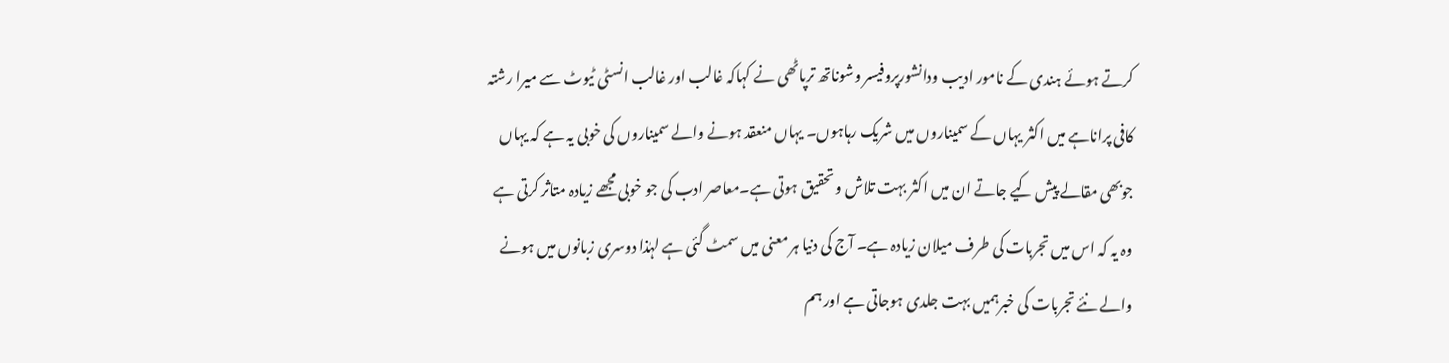کرتے ہوئے ہندی کے نامور ادیب ودانشورپروفیسر وشوناتھ ترپاٹھی نے کہاکہ غالب اور غالب انسٹی ٹیوٹ سے میرا رشتہ کافی پراناہے میں اکثر یہاں کے سمیناروں میں شریک رہاہوں۔ یہاں منعقد ہونے والے سمیناروں کی خوبی یہ ہے کہ یہاں جوبھی مقالے پیش کیے جاتے ان میں اکثر بہت تلاش و تحقیق ہوتی ہے۔معاصر ادب کی جو خوبی مجھے زیادہ متاثر کرتی ہے وہ یہ کہ اس میں تجربات کی طرف میلان زیادہ ہے۔ آج کی دنیا ہر معنی میں سمٹ گئی ہے لہٰذا دوسری زبانوں میں ہونے والے نئے تجربات کی خبرہمیں بہت جلدی ہوجاتی ہے اور ہم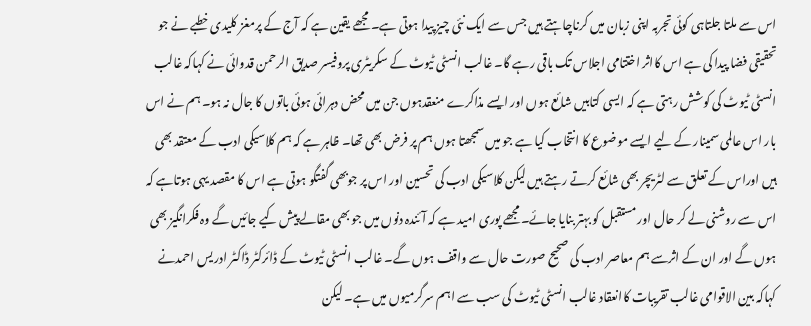اس سے ملتا جلتاہی کوئی تجربہ اپنی زبان میں کرناچاہتے ہیں جس سے ایک نئی چیز پیدا ہوتی ہے۔ مجھے یقین ہے کہ آج کے پرمغز کلیدی خطبے نے جو تحقیقی فضا پیدا کی ہے اس کااثر اختتامی اجلاس تک باقی رہے گا۔ غالب انسٹی ٹیوٹ کے سکریٹری پروفیسر صدیق الرحمن قدوائی نے کہاکہ غالب انسٹی ٹیوٹ کی کوشش رہتی ہے کہ ایسی کتابیں شائع ہوں اور ایسے مذاکرے منعقدہوں جن میں محض دہرائی ہوئی باتوں کا جال نہ ہو۔ ہم نے اس بار اس عالمی سمینار کے لیے ایسے موضوع کا انتخاب کیا ہے جو میں سمجھتا ہوں ہم پر فرض بھی تھا۔ ظاہر ہے کہ ہم کلاسیکی ادب کے معتقد بھی ہیں اوراس کے تعلق سے لٹریچر بھی شائع کرتے رہتے ہیں لیکن کلاسیکی ادب کی تحسین اور اس پر جوبھی گفتگو ہوتی ہے اس کا مقصد یہی ہوتاہے کہ اس سے روشنی لے کر حال اور مستقبل کو بہتر بنایا جائے۔مجھے پوری امید ہے کہ آئندہ دنوں میں جو بھی مقالے پیش کیے جائیں گے وہ فکرانگیز بھی ہوں گے اور ان کے اثرسے ہم معاصر ادب کی صحیح صورت حال سے واقف ہوں گے۔ غالب انسٹی ٹیوٹ کے ڈائرکٹر ڈاکٹر ادریس احمدنے کہاکہ بین الاقوامی غالب تقریبات کاانعقاد غالب انسٹی ٹیوٹ کی سب سے اہم سرگرمیوں میں ہے۔ لیکن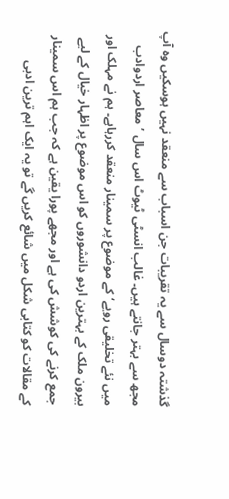گذشتہ دوسال سے یہ تقریبات جن اسباب سے منعقد نہیں ہوسکیں وہ آپ مجھ سے بہتر جانتے ہیں۔ غالب انسٹی ٹیوٹ اس سال ’معاصر اردوادب میں نئے تخلیقی رویے‘ کے موضوع پر سمینار منعقد کررہاہے۔ ہم نے مہلک اور بیرون ملک کے بہترین اردو دانشوروں کو اس موضوع پر اظہار خیال کے لیے جمع کرنے کی کوشش کی ہے اور مجھے پورا یقین ہے کہ جب ہم اس سمینار کے مقالات کو کتابی شکل میں شائع کریں گے تو یہ ایک اہم ترین ادبی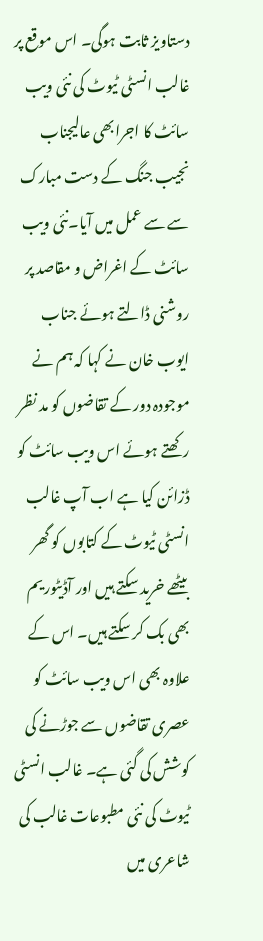دستاویز ثابت ہوگی۔ اس موقع پر غالب انسٹی ٹیوٹ کی نئی ویب سائٹ کا اجرابھی عالیجناب نجیب جنگ کے دست مبارک سے سے عمل میں آیا۔نئی ویب سائٹ کے اغراض و مقاصد پر روشنی ڈالتے ہوئے جناب ایوب خان نے کہا کہ ہم نے موجودہ دور کے تقاضوں کو مد نظر رکھتے ہوئے اس ویب سائٹ کو ڈزائن کیا ہے اب آپ غالب انسٹی ٹیوٹ کے کتابوں کو گھر بیٹھے خرید سکتے ہیں اور آڈیٹوریم بھی بک کر سکتے ہیں۔ اس کے علاوہ بھی اس ویب سائٹ کو عصری تقاضوں سے جوڑنے کی کوشش کی گئی ہے۔ غالب انسٹی ٹیوٹ کی نئی مطبوعات غالب کی شاعری میں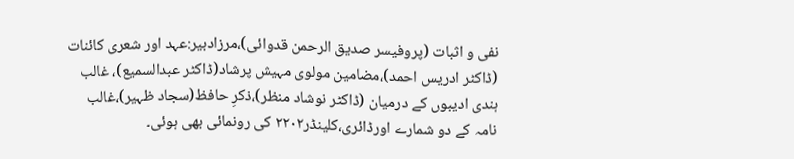نفی و اثبات (پروفیسر صدیق الرحمن قدوائی)،مرزادبیر:عہد اور شعری کائنات (ڈاکٹر ادریس احمد)،مضامین مولوی مہیش پرشاد(ڈاکٹر عبدالسمیع)، غالب ہندی ادیبوں کے درمیان (ڈاکٹر نوشاد منظر)،ذکرِ حافظ(سجاد ظہیر)،غالب نامہ کے دو شمارے اورڈائری،کلینڈر۲۲۰۲ کی رونمائی بھی ہوئی۔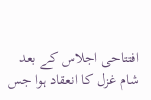افتتاحی اجلاس کے بعد شام غزل کا انعقاد ہوا جس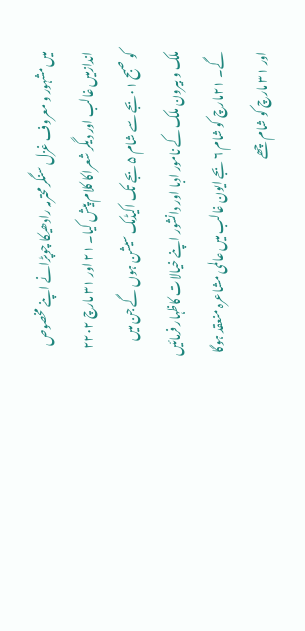میں مشہور و معروف غزل سنگر محترمہ رادھیکا چوپڑانے اپنے مخصوص اندازمیں غالب اور دیگر شعراکا کلام پیش کیا۔ ۲۱ اور ۳۱ مارچ ۲۲۰۲ کو صبح ۰۱بجے سے شام ۵ بجے تک اکیڈمک سیشن ہوں گے جن میں ملک و بیرون ملک کے نامور ادبا اور دانشور اپنے خیالات کاظہار فرمائیں گے۔ ۲۱مارچ کو شام ۶ بجے ایون غالب میں عالمی مشاعرہ منعقد ہوگا اور ۳۱ مارچ کو شام چھے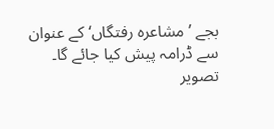بجے ’مشاعرہ رفتگاں‘ کے عنوان سے ڈرامہ پیش کیا جائے گا۔
تصویر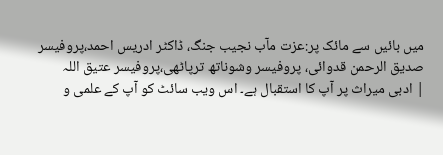میں بائیں سے مائک پر:عزت مآب نجیب جنگ، ڈاکٹر ادریس احمد،پروفیسر صدیق الرحمن قدوائی، پروفیسر وشوناتھ ترپاٹھی،پروفیسر عتیق اللہ
| ادبی میراث پر آپ کا استقبال ہے۔ اس ویب سائٹ کو آپ کے علمی و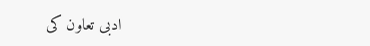ادبی تعاون کی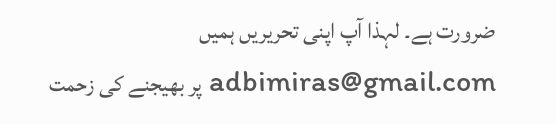ضرورت ہے۔ لہذا آپ اپنی تحریریں ہمیں adbimiras@gmail.com پر بھیجنے کی زحمت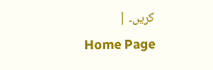کریں۔ |
Home Page